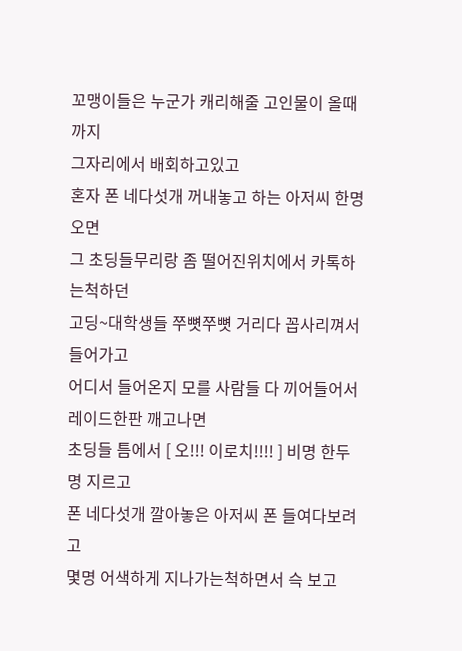꼬맹이들은 누군가 캐리해줄 고인물이 올때까지
그자리에서 배회하고있고
혼자 폰 네다섯개 꺼내놓고 하는 아저씨 한명 오면
그 초딩들무리랑 좀 떨어진위치에서 카톡하는척하던
고딩~대학생들 쭈뼛쭈뼛 거리다 꼽사리껴서 들어가고
어디서 들어온지 모를 사람들 다 끼어들어서
레이드한판 깨고나면
초딩들 틈에서 [ 오!!! 이로치!!!! ] 비명 한두명 지르고
폰 네다섯개 깔아놓은 아저씨 폰 들여다보려고
몇명 어색하게 지나가는척하면서 슥 보고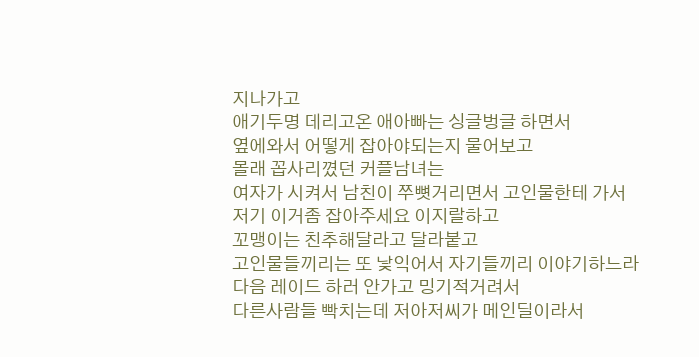지나가고
애기두명 데리고온 애아빠는 싱글벙글 하면서
옆에와서 어떻게 잡아야되는지 물어보고
몰래 꼽사리꼈던 커플남녀는
여자가 시켜서 남친이 쭈뼛거리면서 고인물한테 가서
저기 이거좀 잡아주세요 이지랄하고
꼬맹이는 친추해달라고 달라붙고
고인물들끼리는 또 낯익어서 자기들끼리 이야기하느라
다음 레이드 하러 안가고 밍기적거려서
다른사람들 빡치는데 저아저씨가 메인딜이라서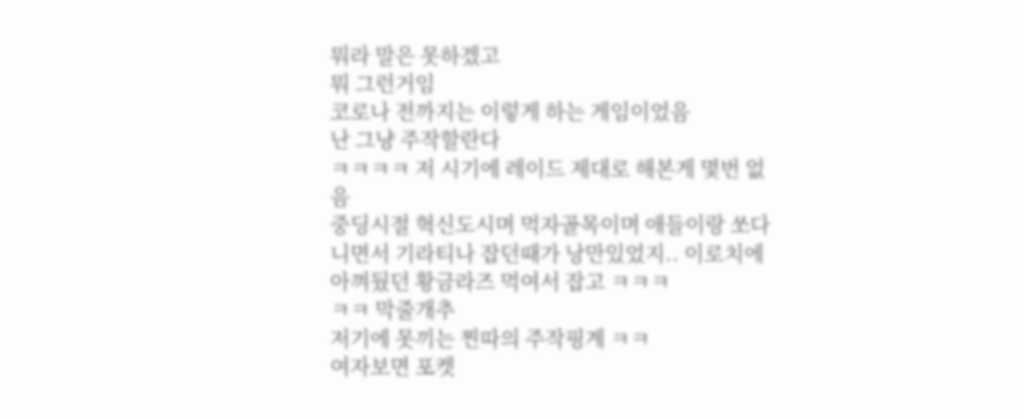뭐라 말은 못하겠고
뭐 그런거임
코로나 전까지는 이렇게 하는 게임이었음
난 그냥 주작할란다
ㅋㅋㅋㅋ 저 시기에 레이드 제대로 해본게 몇번 없음
중딩시절 혁신도시며 먹자골목이며 애들이랑 쏘다니면서 기라티나 잡던때가 낭만있었지.. 이로치에 아껴뒀던 황금라즈 먹여서 잡고 ㅋㅋㅋ
ㅋㅋ 막줄개추
저기에 못끼는 찐따의 주작핑계 ㅋㅋ
여자보면 포켓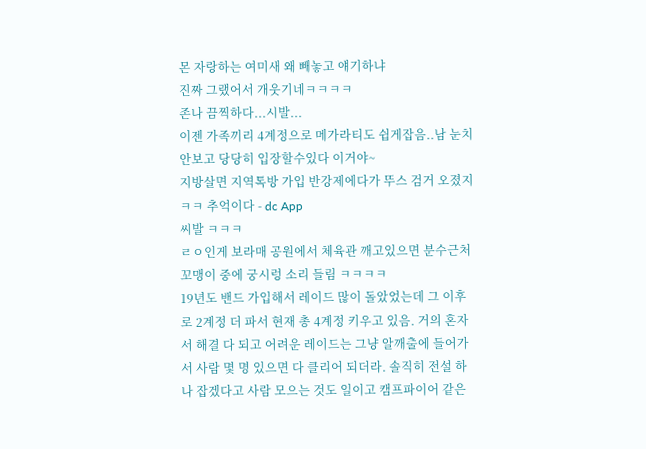몬 자랑하는 여미새 왜 빼놓고 얘기하냐
진짜 그랬어서 개웃기네ㅋㅋㅋㅋ
존나 끔찍하다...시발...
이젠 가족끼리 4계정으로 메가라티도 쉽게잡음..남 눈치 안보고 당당히 입장할수있다 이거야~
지방살면 지역톡방 가입 반강제에다가 뚜스 검거 오졌지 ㅋㅋ 추억이다 - dc App
씨발 ㅋㅋㅋ
ㄹㅇ인게 보라매 공원에서 체육관 깨고있으면 분수근처 꼬맹이 중에 궁시렁 소리 들림 ㅋㅋㅋㅋ
19년도 밴드 가입해서 레이드 많이 돌았었는데 그 이후로 2계정 더 파서 현재 총 4계정 키우고 있음. 거의 혼자서 해결 다 되고 어려운 레이드는 그냥 알깨출에 들어가서 사람 몇 명 있으면 다 클리어 되더라. 솔직히 전설 하나 잡겠다고 사람 모으는 것도 일이고 캠프파이어 같은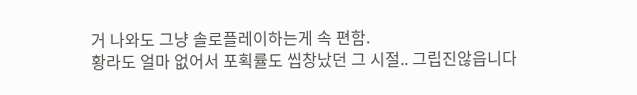거 나와도 그냥 솔로플레이하는게 속 편함.
황라도 얼마 없어서 포획률도 씹창났던 그 시절.. 그립진않읍니다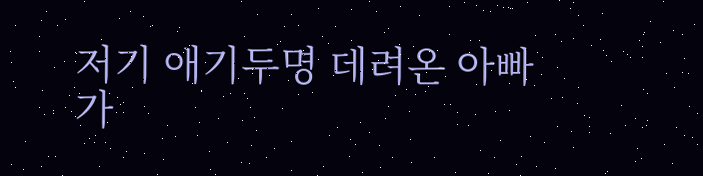저기 애기두명 데려온 아빠가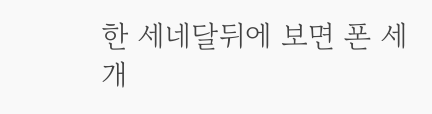한 세네달뒤에 보면 폰 세개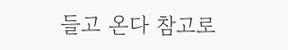들고 온다 참고로